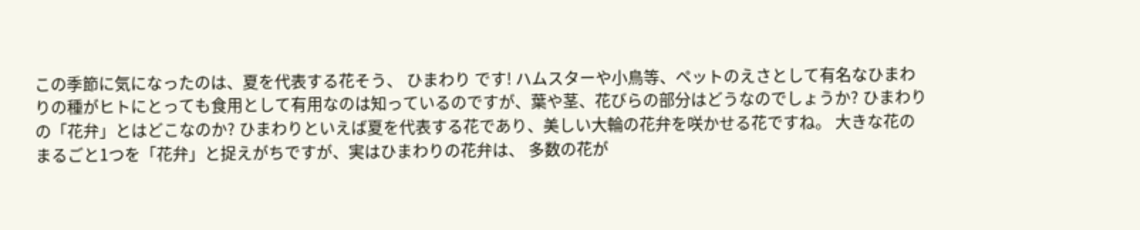この季節に気になったのは、夏を代表する花そう、 ひまわり です! ハムスターや小鳥等、ペットのえさとして有名なひまわりの種がヒトにとっても食用として有用なのは知っているのですが、葉や茎、花びらの部分はどうなのでしょうか? ひまわりの「花弁」とはどこなのか? ひまわりといえば夏を代表する花であり、美しい大輪の花弁を咲かせる花ですね。 大きな花のまるごと1つを「花弁」と捉えがちですが、実はひまわりの花弁は、 多数の花が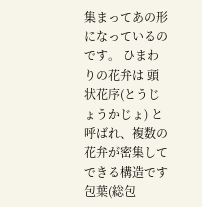集まってあの形 になっているのです。 ひまわりの花弁は 頭状花序(とうじょうかじょ) と呼ばれ、複数の花弁が密集してできる構造です包葉(総包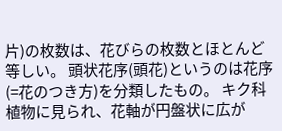片)の枚数は、花びらの枚数とほとんど等しい。 頭状花序(頭花)というのは花序(=花のつき方)を分類したもの。 キク科植物に見られ、花軸が円盤状に広が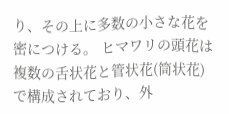り、その上に多数の小さな花を密につける。 ヒマワリの頭花は複数の舌状花と管状花(筒状花)で構成されており、外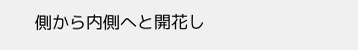側から内側へと開花し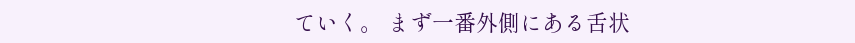ていく。 まず一番外側にある舌状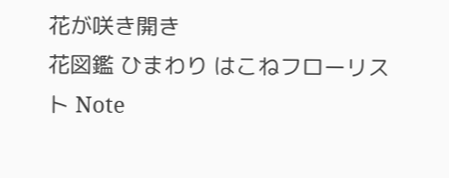花が咲き開き
花図鑑 ひまわり はこねフローリスト Note